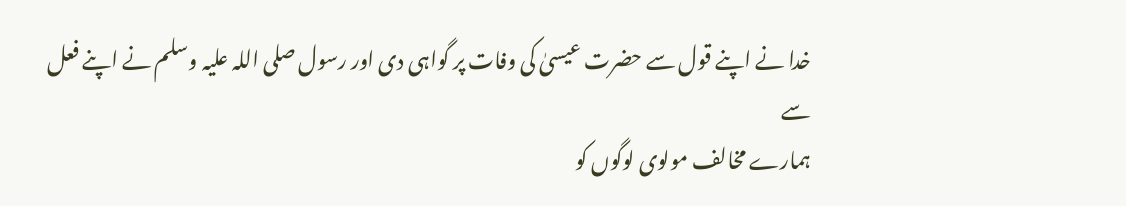خدا نے اپنے قول سے حضرت عیسیٰ کی وفات پر گواہی دی اور رسول صلی اللہ علیہ وسلم نے اپنے فعل سے
ہمارے مخالف مولوی لوگوں کو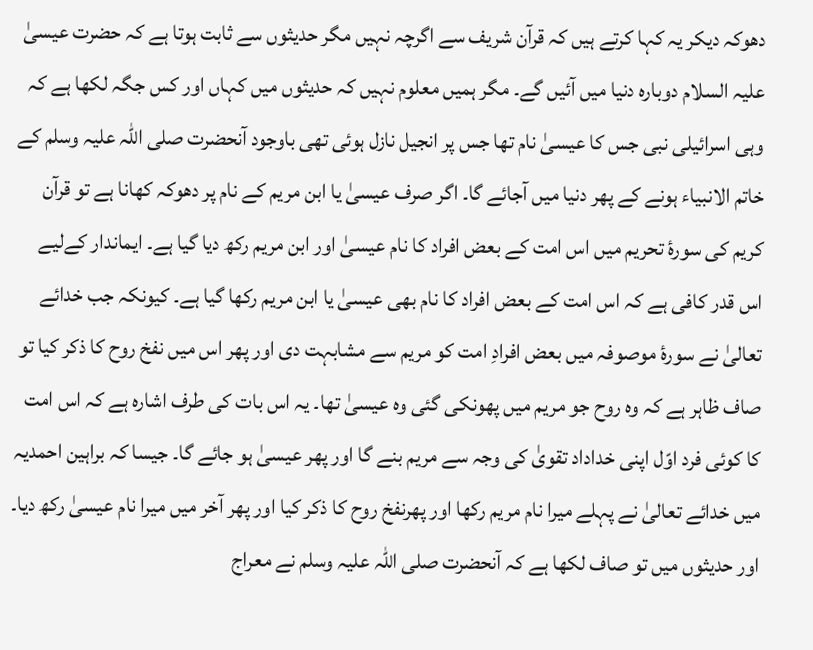دھوکہ دیکر یہ کہا کرتے ہیں کہ قرآن شریف سے اگرچہ نہیں مگر حدیثوں سے ثابت ہوتا ہے کہ حضرت عیسیٰ علیہ السلام دوبارہ دنیا میں آئیں گے۔ مگر ہمیں معلوم نہیں کہ حدیثوں میں کہاں اور کس جگہ لکھا ہے کہ وہی اسرائیلی نبی جس کا عیسیٰ نام تھا جس پر انجیل نازل ہوئی تھی باوجود آنحضرت صلی اللہ علیہ وسلم کے خاتم الانبیاء ہونے کے پھر دنیا میں آجائے گا۔ اگر صرف عیسیٰ یا ابن مریم کے نام پر دھوکہ کھانا ہے تو قرآن کریم کی سورۂ تحریم میں اس امت کے بعض افراد کا نام عیسیٰ اور ابن مریم رکھ دیا گیا ہے۔ ایماندار کےلیے اس قدر کافی ہے کہ اس امت کے بعض افراد کا نام بھی عیسیٰ یا ابن مریم رکھا گیا ہے۔ کیونکہ جب خدائے تعالیٰ نے سورۂ موصوفہ میں بعض افرادِ امت کو مریم سے مشابہت دی اور پھر اس میں نفخ روح کا ذکر کیا تو صاف ظاہر ہے کہ وہ روح جو مریم میں پھونکی گئی وہ عیسیٰ تھا۔ یہ اس بات کی طرف اشارہ ہے کہ اس امت کا کوئی فرد اوّل اپنی خداداد تقویٰ کی وجہ سے مریم بنے گا اور پھر عیسیٰ ہو جائے گا۔ جیسا کہ براہین احمدیہ میں خدائے تعالیٰ نے پہلے میرا نام مریم رکھا اور پھرنفخ روح کا ذکر کیا اور پھر آخر میں میرا نام عیسیٰ رکھ دیا۔
اور حدیثوں میں تو صاف لکھا ہے کہ آنحضرت صلی اللہ علیہ وسلم نے معراج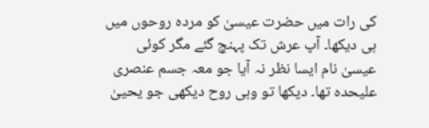کی رات میں حضرت عیسیٰ کو مردہ روحوں میں ہی دیکھا۔ آپ عرش تک پہنچ گئے مگر کوئی عیسیٰ نام ایسا نظر نہ آیا جو معہ جسم عنصری علیحدہ تھا۔ دیکھا تو وہی روح دیکھی جو یحییٰ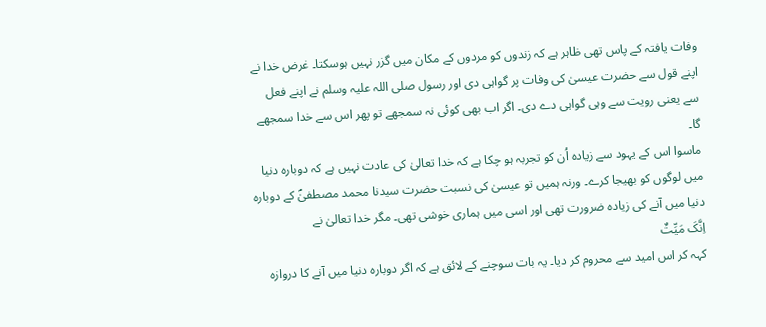وفات یافتہ کے پاس تھی ظاہر ہے کہ زندوں کو مردوں کے مکان میں گزر نہیں ہوسکتا۔ غرض خدا نے اپنے قول سے حضرت عیسیٰ کی وفات پر گواہی دی اور رسول صلی اللہ علیہ وسلم نے اپنے فعل سے یعنی رویت سے وہی گواہی دے دی۔ اگر اب بھی کوئی نہ سمجھے تو پھر اس سے خدا سمجھے گا۔
ماسوا اس کے یہود سے زیادہ اُن کو تجربہ ہو چکا ہے کہ خدا تعالیٰ کی عادت نہیں ہے کہ دوبارہ دنیا میں لوگوں کو بھیجا کرے۔ ورنہ ہمیں تو عیسیٰ کی نسبت حضرت سیدنا محمد مصطفیٰؐ کے دوبارہ دنیا میں آنے کی زیادہ ضرورت تھی اور اسی میں ہماری خوشی تھی۔ مگر خدا تعالیٰ نے
اِنَّکَ مَیِّتٌ
کہہ کر اس امید سے محروم کر دیا۔ یہ بات سوچنے کے لائق ہے کہ اگر دوبارہ دنیا میں آنے کا دروازہ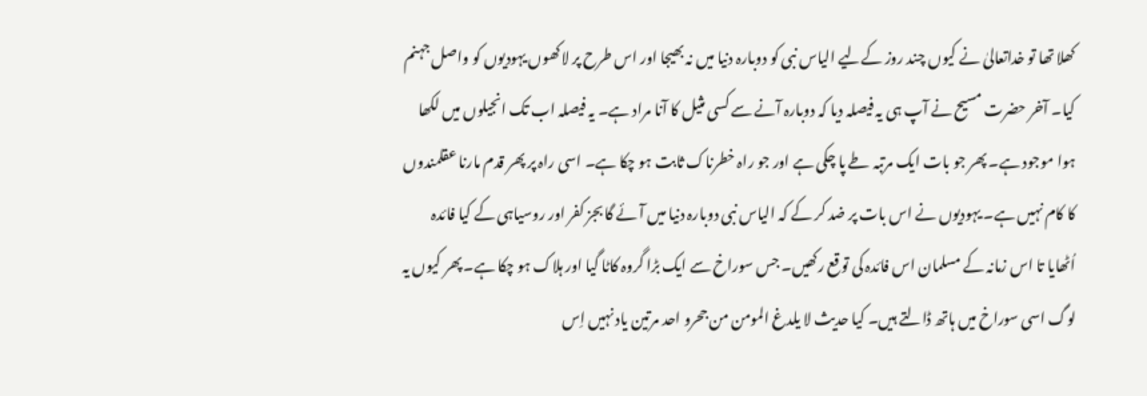کھلا تھا تو خداتعالیٰ نے کیوں چند روز کےلیے الیاس نبی کو دوبارہ دنیا میں نہ بھیجا اور اس طرح پر لاکھوں یہودیوں کو واصل جہنم کیا۔ آخر حضرت مسیح نے آپ ہی یہ فیصلہ دیا کہ دوبارہ آنے سے کسی مثیل کا آنا مراد ہے۔ یہ فیصلہ اب تک انجیلوں میں لکھا ہوا موجود ہے۔ پھر جو بات ایک مرتبہ طے پا چکی ہے اور جو راہ خطرناک ثابت ہو چکا ہے۔ اسی راہ پر پھر قدم مارنا عقلمندوں کا کام نہیں ہے۔ یہودیوں نے اس بات پر ضد کر کے کہ الیاس نبی دوبارہ دنیا میں آئے گا بجز کفر اور روسیاہی کے کیا فائدہ اُٹھایا تا اس زمانہ کے مسلمان اس فائدہ کی توقع رکھیں۔ جس سوراخ سے ایک بڑا گروہ کاٹا گیا اور ہلاک ہو چکا ہے۔ پھر کیوں یہ لوگ اسی سوراخ میں ہاتھ ڈالتے ہیں۔ کیا حدیث لا یلدغ المومن من جحرو احد مرتین یاد نہیں اِس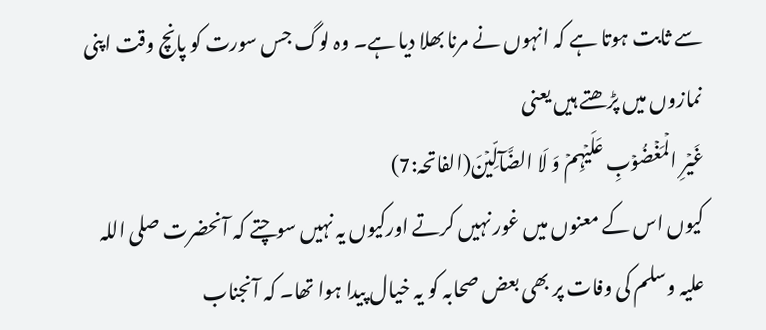سے ثابت ہوتا ہے کہ انہوں نے مرنا بھلا دیا ہے۔ وہ لوگ جس سورت کو پانچ وقت اپنی نمازوں میں پڑھتے ہیں یعنی
غَیۡرِ الۡمَغۡضُوۡبِ عَلَیۡہِمۡ وَ لَا الضَّآلِّیۡنَ(الفاتحہ:7)
کیوں اس کے معنوں میں غور نہیں کرتے اورکیوں یہ نہیں سوچتے کہ آنحضرت صلی اللہ علیہ وسلم کی وفات پر بھی بعض صحابہ کو یہ خیال پیدا ہوا تھا۔ کہ آنجناب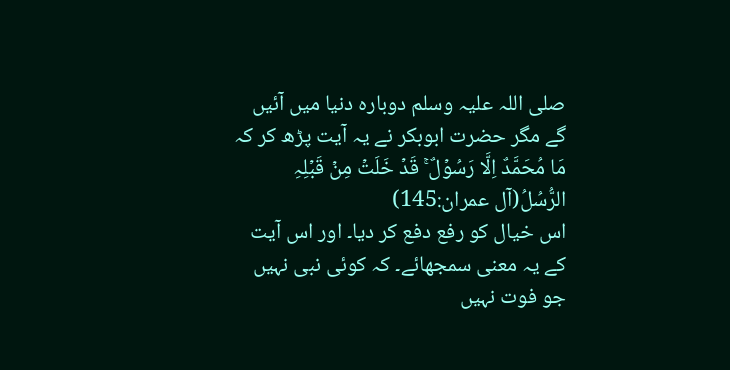صلی اللہ علیہ وسلم دوبارہ دنیا میں آئیں گے مگر حضرت ابوبکر نے یہ آیت پڑھ کر کہ
مَا مُحَمَّدٌ اِلَّا رَسُوۡلٌ ۚ قَدۡ خَلَتۡ مِنۡ قَبۡلِہِ الرُّسُلُ(آل عمران:145)
اس خیال کو رفع دفع کر دیا۔ اور اس آیت کے یہ معنی سمجھائے۔ کہ کوئی نبی نہیں جو فوت نہیں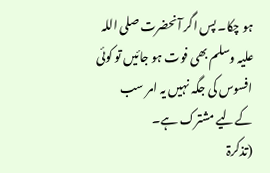ہو چکا۔ پس اگر آنحضرت صلی اللہ علیہ وسلم بھی فوت ہو جائیں تو کوئی افسوس کی جگہ نہیں یہ امر سب کےلیے مشترک ہے۔
(تذکرۃ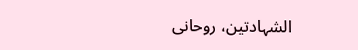الشہادتین، روحانی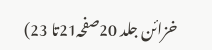خزائن جلد 20صفحہ21تا 23)